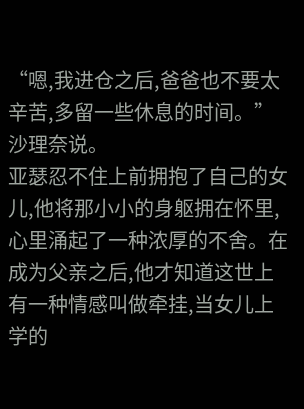“嗯,我进仓之后,爸爸也不要太辛苦,多留一些休息的时间。”沙理奈说。
亚瑟忍不住上前拥抱了自己的女儿,他将那小小的身躯拥在怀里,心里涌起了一种浓厚的不舍。在成为父亲之后,他才知道这世上有一种情感叫做牵挂,当女儿上学的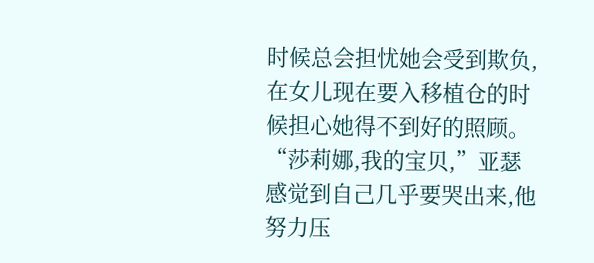时候总会担忧她会受到欺负,在女儿现在要入移植仓的时候担心她得不到好的照顾。
“莎莉娜,我的宝贝,”亚瑟感觉到自己几乎要哭出来,他努力压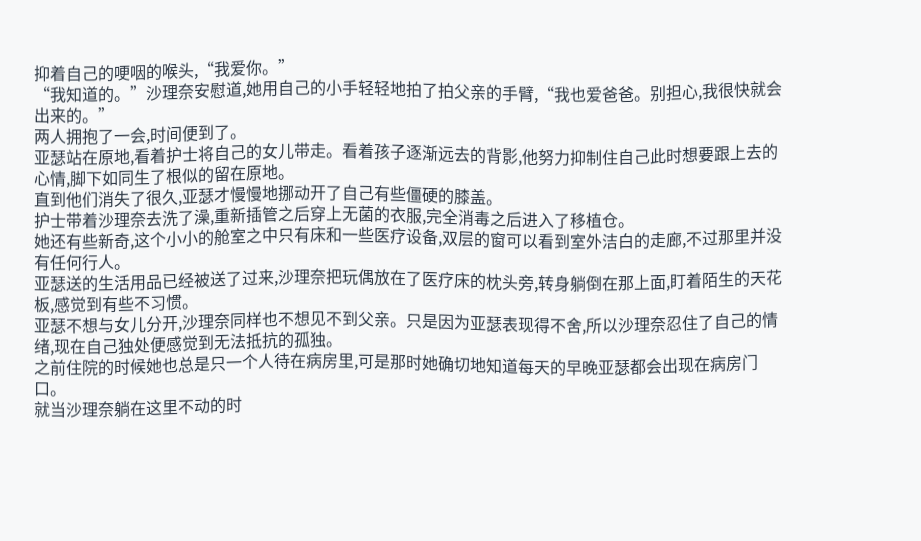抑着自己的哽咽的喉头,“我爱你。”
“我知道的。”沙理奈安慰道,她用自己的小手轻轻地拍了拍父亲的手臂,“我也爱爸爸。别担心,我很快就会出来的。”
两人拥抱了一会,时间便到了。
亚瑟站在原地,看着护士将自己的女儿带走。看着孩子逐渐远去的背影,他努力抑制住自己此时想要跟上去的心情,脚下如同生了根似的留在原地。
直到他们消失了很久,亚瑟才慢慢地挪动开了自己有些僵硬的膝盖。
护士带着沙理奈去洗了澡,重新插管之后穿上无菌的衣服,完全消毒之后进入了移植仓。
她还有些新奇,这个小小的舱室之中只有床和一些医疗设备,双层的窗可以看到室外洁白的走廊,不过那里并没有任何行人。
亚瑟送的生活用品已经被送了过来,沙理奈把玩偶放在了医疗床的枕头旁,转身躺倒在那上面,盯着陌生的天花板,感觉到有些不习惯。
亚瑟不想与女儿分开,沙理奈同样也不想见不到父亲。只是因为亚瑟表现得不舍,所以沙理奈忍住了自己的情绪,现在自己独处便感觉到无法抵抗的孤独。
之前住院的时候她也总是只一个人待在病房里,可是那时她确切地知道每天的早晚亚瑟都会出现在病房门口。
就当沙理奈躺在这里不动的时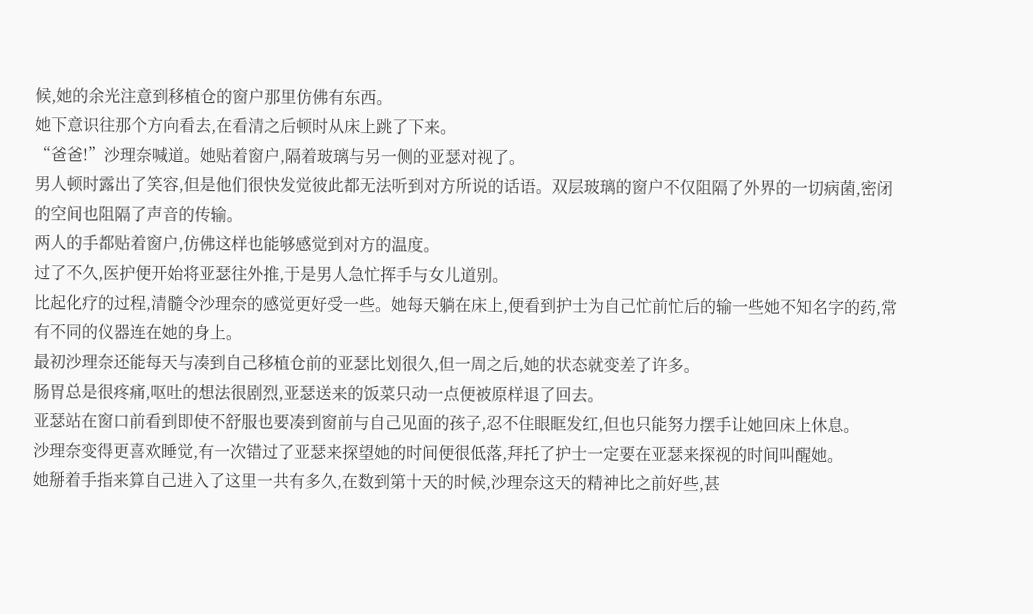候,她的余光注意到移植仓的窗户那里仿佛有东西。
她下意识往那个方向看去,在看清之后顿时从床上跳了下来。
“爸爸!”沙理奈喊道。她贴着窗户,隔着玻璃与另一侧的亚瑟对视了。
男人顿时露出了笑容,但是他们很快发觉彼此都无法听到对方所说的话语。双层玻璃的窗户不仅阻隔了外界的一切病菌,密闭的空间也阻隔了声音的传输。
两人的手都贴着窗户,仿佛这样也能够感觉到对方的温度。
过了不久,医护便开始将亚瑟往外推,于是男人急忙挥手与女儿道别。
比起化疗的过程,清髓令沙理奈的感觉更好受一些。她每天躺在床上,便看到护士为自己忙前忙后的输一些她不知名字的药,常有不同的仪器连在她的身上。
最初沙理奈还能每天与凑到自己移植仓前的亚瑟比划很久,但一周之后,她的状态就变差了许多。
肠胃总是很疼痛,呕吐的想法很剧烈,亚瑟送来的饭菜只动一点便被原样退了回去。
亚瑟站在窗口前看到即使不舒服也要凑到窗前与自己见面的孩子,忍不住眼眶发红,但也只能努力摆手让她回床上休息。
沙理奈变得更喜欢睡觉,有一次错过了亚瑟来探望她的时间便很低落,拜托了护士一定要在亚瑟来探视的时间叫醒她。
她掰着手指来算自己进入了这里一共有多久,在数到第十天的时候,沙理奈这天的精神比之前好些,甚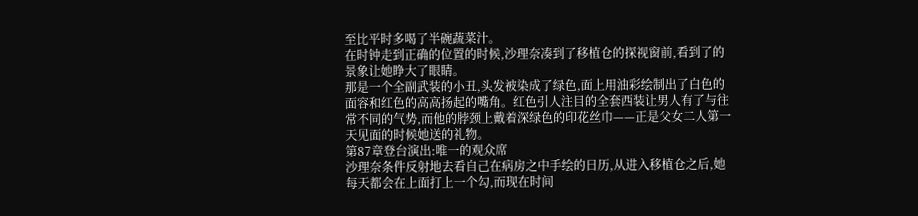至比平时多喝了半碗蔬菜汁。
在时钟走到正确的位置的时候,沙理奈凑到了移植仓的探视窗前,看到了的景象让她睁大了眼睛。
那是一个全副武装的小丑,头发被染成了绿色,面上用油彩绘制出了白色的面容和红色的高高扬起的嘴角。红色引人注目的全套西装让男人有了与往常不同的气势,而他的脖颈上戴着深绿色的印花丝巾——正是父女二人第一天见面的时候她送的礼物。
第87章登台演出:唯一的观众席
沙理奈条件反射地去看自己在病房之中手绘的日历,从进入移植仓之后,她每天都会在上面打上一个勾,而现在时间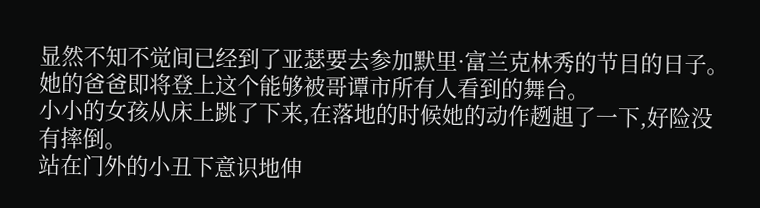显然不知不觉间已经到了亚瑟要去参加默里·富兰克林秀的节目的日子。
她的爸爸即将登上这个能够被哥谭市所有人看到的舞台。
小小的女孩从床上跳了下来,在落地的时候她的动作趔趄了一下,好险没有摔倒。
站在门外的小丑下意识地伸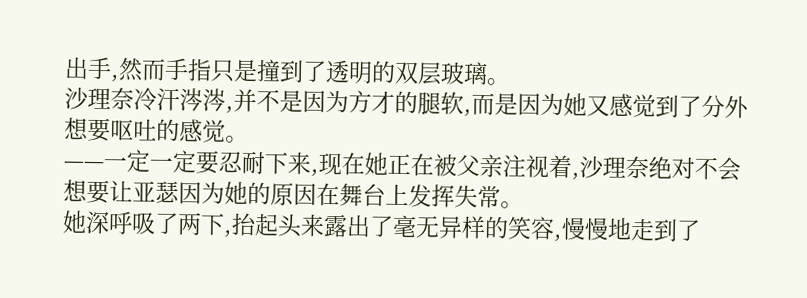出手,然而手指只是撞到了透明的双层玻璃。
沙理奈冷汗涔涔,并不是因为方才的腿软,而是因为她又感觉到了分外想要呕吐的感觉。
——一定一定要忍耐下来,现在她正在被父亲注视着,沙理奈绝对不会想要让亚瑟因为她的原因在舞台上发挥失常。
她深呼吸了两下,抬起头来露出了毫无异样的笑容,慢慢地走到了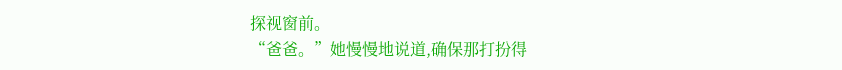探视窗前。
“爸爸。”她慢慢地说道,确保那打扮得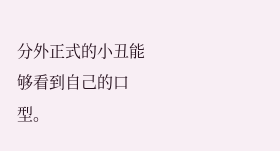分外正式的小丑能够看到自己的口型。